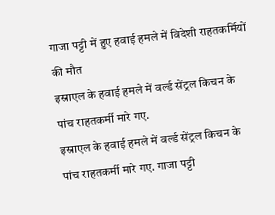गाजा पट्टी में हुए हवाई हमले में विदेशी राहतकर्मियों की मौत
इस्राएल के हवाई हमले में वर्ल्ड सेंट्रल किचन के पांच राहतकर्मी मारे गए.
इस्राएल के हवाई हमले में वर्ल्ड सेंट्रल किचन के पांच राहतकर्मी मारे गए. गाजा पट्टी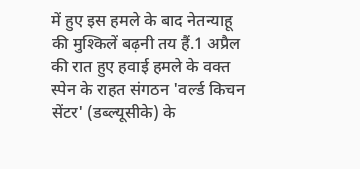में हुए इस हमले के बाद नेतन्याहू की मुश्किलें बढ़नी तय हैं.1 अप्रैल की रात हुए हवाई हमले के वक्त स्पेन के राहत संगठन 'वर्ल्ड किचन सेंटर' (डब्ल्यूसीके) के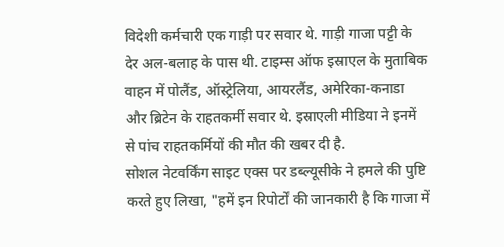विदेशी कर्मचारी एक गाड़ी पर सवार थे. गाड़ी गाजा पट्टी के देर अल-बलाह के पास थी. टाइम्स ऑफ इस्राएल के मुताबिक वाहन में पोलैंड, ऑस्ट्रेलिया, आयरलैंड, अमेरिका-कनाडा और ब्रिटेन के राहतकर्मी सवार थे. इस्राएली मीडिया ने इनमें से पांच राहतकर्मियों की मौत की खबर दी है.
सोशल नेटवर्किंग साइट एक्स पर डब्ल्यूसीके ने हमले की पुष्टि करते हुए लिखा, "हमें इन रिपोर्टों की जानकारी है कि गाजा में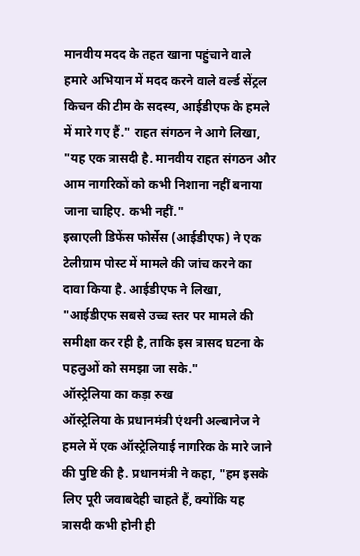मानवीय मदद के तहत खाना पहुंचाने वाले हमारे अभियान में मदद करने वाले वर्ल्ड सेंट्रल किचन की टीम के सदस्य, आईडीएफ के हमले में मारे गए हैं." राहत संगठन ने आगे लिखा, "यह एक त्रासदी है. मानवीय राहत संगठन और आम नागरिकों को कभी निशाना नहीं बनाया जाना चाहिए. कभी नहीं."
इस्राएली डिफेंस फोर्सेस (आईडीएफ) ने एक टेलीग्राम पोस्ट में मामले की जांच करने का दावा किया है. आईडीएफ ने लिखा, "आईडीएफ सबसे उच्च स्तर पर मामले की समीक्षा कर रही है, ताकि इस त्रासद घटना के पहलुओं को समझा जा सके."
ऑस्ट्रेलिया का कड़ा रुख
ऑस्ट्रेलिया के प्रधानमंत्री एंथनी अल्बानेज ने हमले में एक ऑस्ट्रेलियाई नागरिक के मारे जाने की पुष्टि की है. प्रधानमंत्री ने कहा, "हम इसके लिए पूरी जवाबदेही चाहते हैं, क्योंकि यह त्रासदी कभी होनी ही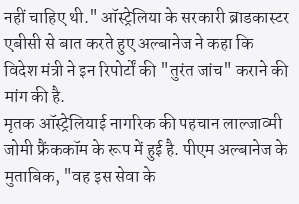नहीं चाहिए थी." ऑस्ट्रेलिया के सरकारी ब्राडकास्टर एबीसी से बात करते हुए अल्बानेज ने कहा कि विदेश मंत्री ने इन रिपोर्टों की "तुरंत जांच" कराने की मांग की है.
मृतक ऑस्ट्रेलियाई नागरिक की पहचान लाल्जाव्मी जोमी फ्रैंककॉम के रूप में हुई है. पीएम अल्बानेज के मुताबिक, "वह इस सेवा के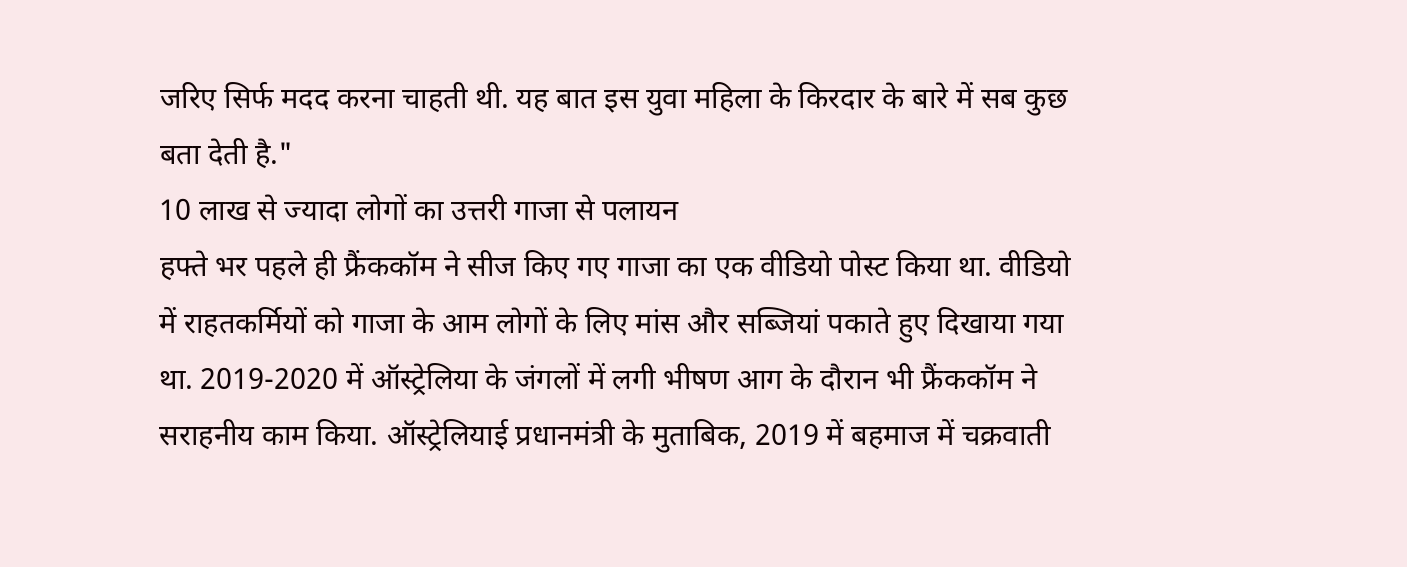जरिए सिर्फ मदद करना चाहती थी. यह बात इस युवा महिला के किरदार के बारे में सब कुछ बता देती है."
10 लाख से ज्यादा लोगों का उत्तरी गाजा से पलायन
हफ्ते भर पहले ही फ्रैंककॉम ने सीज किए गए गाजा का एक वीडियो पोस्ट किया था. वीडियो में राहतकर्मियों को गाजा के आम लोगों के लिए मांस और सब्जियां पकाते हुए दिखाया गया था. 2019-2020 में ऑस्ट्रेलिया के जंगलों में लगी भीषण आग के दौरान भी फ्रैंककॉम ने सराहनीय काम किया. ऑस्ट्रेलियाई प्रधानमंत्री के मुताबिक, 2019 में बहमाज में चक्रवाती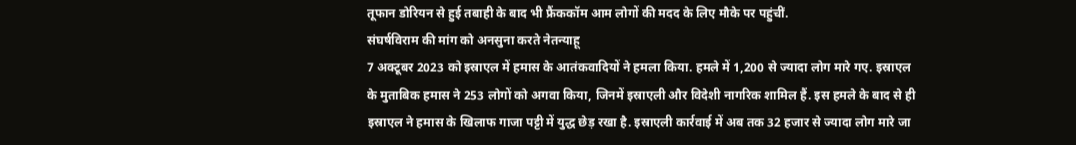तूफान डोरियन से हुई तबाही के बाद भी फ्रैंककॉम आम लोगों की मदद के लिए मौके पर पहुंचीं.
संघर्षविराम की मांग को अनसुना करते नेतन्याहू
7 अक्टूबर 2023 को इस्राएल में हमास के आतंकवादियों ने हमला किया. हमले में 1,200 से ज्यादा लोग मारे गए. इस्राएल के मुताबिक हमास ने 253 लोगों को अगवा किया, जिनमें इस्राएली और विदेशी नागरिक शामिल हैं. इस हमले के बाद से ही इस्राएल ने हमास के खिलाफ गाजा पट्टी में युद्ध छेड़ रखा है. इस्राएली कार्रवाई में अब तक 32 हजार से ज्यादा लोग मारे जा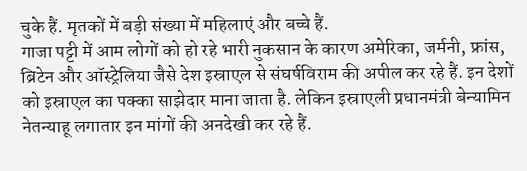चुके हैं. मृतकों में बड़ी संख्या में महिलाएं और बच्चे हैं.
गाजा पट्टी में आम लोगों को हो रहे भारी नुकसान के कारण अमेरिका, जर्मनी, फ्रांस, ब्रिटेन और ऑस्ट्रेलिया जैसे देश इस्राएल से संघर्षविराम की अपील कर रहे हैं. इन देशों को इस्राएल का पक्का साझेदार माना जाता है. लेकिन इस्राएली प्रधानमंत्री बेन्यामिन नेतन्याहू लगातार इन मांगों की अनदेखी कर रहे हैं.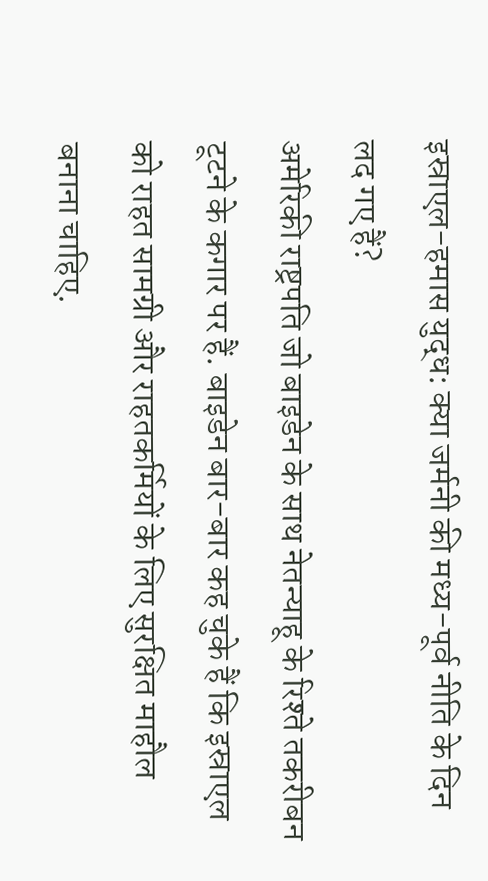इस्राएल-हमास युद्ध: क्या जर्मनी की मध्य-पूर्व नीति के दिन लद गए हैं?
अमेरिकी राष्ट्रपति जो बाइडेन के साथ नेतन्याहू के रिश्ते तकरीबन टूटने के कगार पर हैं. बाइडेन बार-बार कह चुके हैं कि इस्राएल को राहत सामग्री और राहतकर्मियों के लिए सुरक्षित माहौल बनाना चाहिए.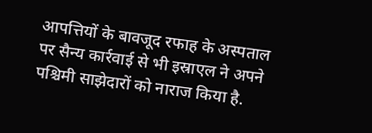आपत्तियों के बावजूद रफाह के अस्पताल पर सैन्य कार्रवाई से भी इस्राएल ने अपने पश्चिमी साझेदारों को नाराज किया है.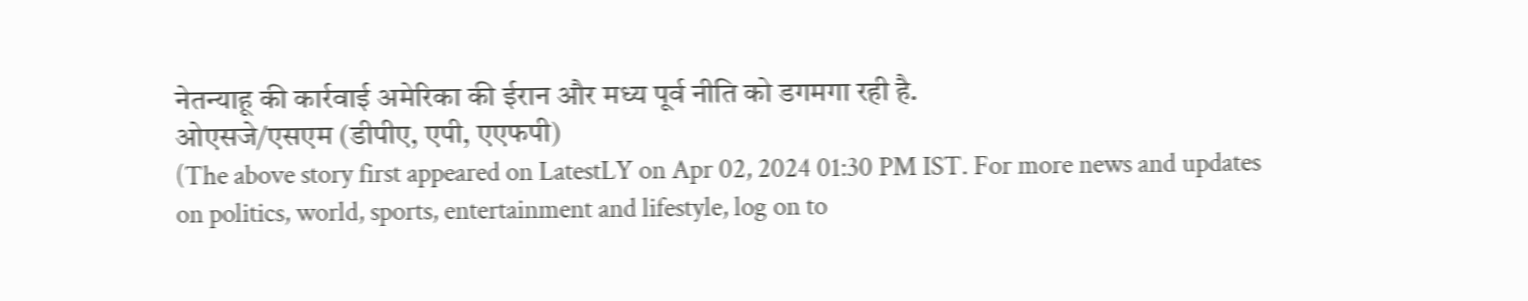नेतन्याहू की कार्रवाई अमेरिका की ईरान और मध्य पूर्व नीति को डगमगा रही है.
ओएसजे/एसएम (डीपीए, एपी, एएफपी)
(The above story first appeared on LatestLY on Apr 02, 2024 01:30 PM IST. For more news and updates on politics, world, sports, entertainment and lifestyle, log on to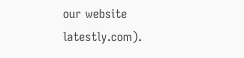our website latestly.com).